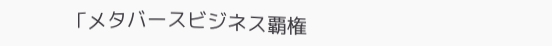「メタバースビジネス覇権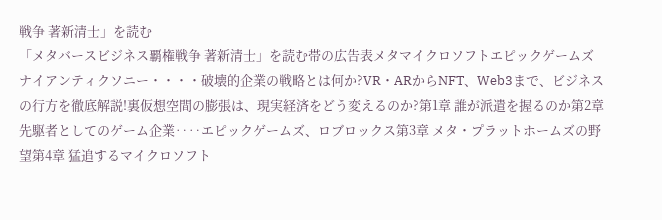戦争 著新清士」を読む
「メタバースビジネス覇権戦争 著新清士」を読む帯の広告表メタマイクロソフトエピックゲームズナイアンティクソニー・・・・破壊的企業の戦略とは何か?VR・ARからNFT、Web3まで、ビジネスの行方を徹底解説!裏仮想空間の膨張は、現実経済をどう変えるのか?第1章 誰が派遣を握るのか第2章 先駆者としてのゲーム企業‥‥エピックゲームズ、ロブロックス第3章 メタ・プラットホームズの野望第4章 猛追するマイクロソフト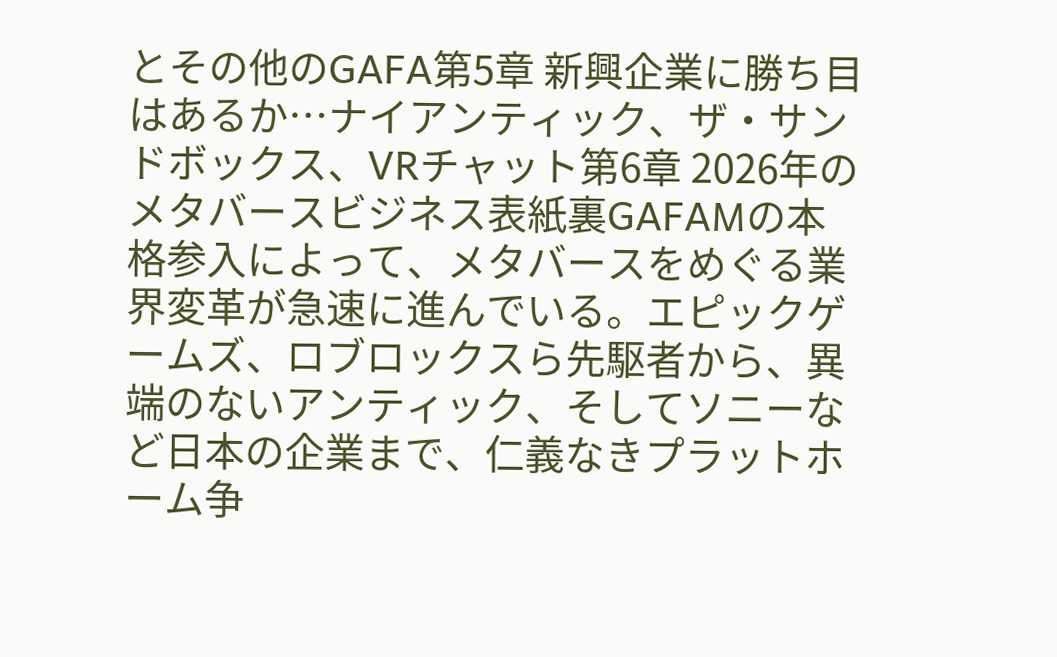とその他のGAFA第5章 新興企業に勝ち目はあるか…ナイアンティック、ザ・サンドボックス、VRチャット第6章 2026年のメタバースビジネス表紙裏GAFAMの本格参入によって、メタバースをめぐる業界変革が急速に進んでいる。エピックゲームズ、ロブロックスら先駆者から、異端のないアンティック、そしてソニーなど日本の企業まで、仁義なきプラットホーム争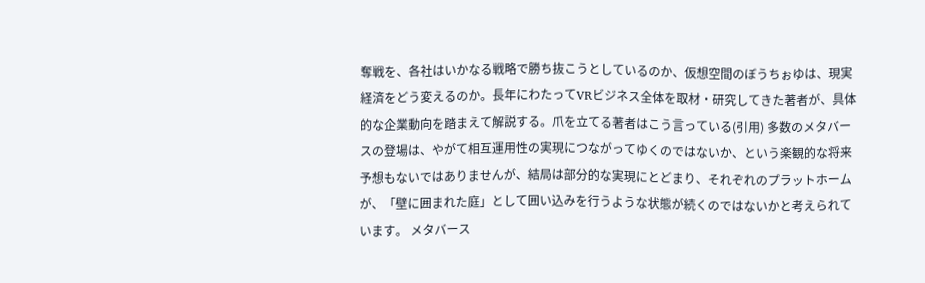奪戦を、各社はいかなる戦略で勝ち抜こうとしているのか、仮想空間のぼうちぉゆは、現実経済をどう変えるのか。長年にわたってVRビジネス全体を取材・研究してきた著者が、具体的な企業動向を踏まえて解説する。爪を立てる著者はこう言っている(引用) 多数のメタバースの登場は、やがて相互運用性の実現につながってゆくのではないか、という楽観的な将来予想もないではありませんが、結局は部分的な実現にとどまり、それぞれのプラットホームが、「壁に囲まれた庭」として囲い込みを行うような状態が続くのではないかと考えられています。 メタバース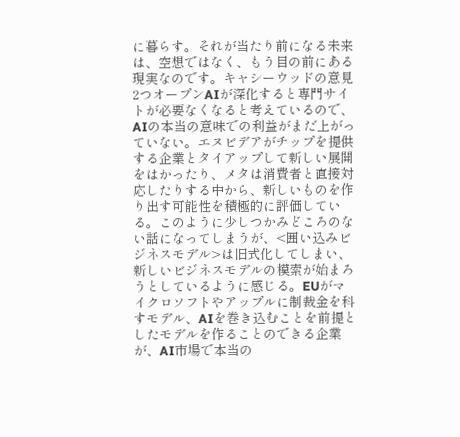に暮らす。それが当たり前になる未来は、空想ではなく、もう目の前にある現実なのです。キャシーウッドの意見2つオープンAIが深化すると専門サイトが必要なくなると考えているので、AIの本当の意味での利益がまだ上がっていない。エヌビデアがチップを提供する企業とタイアップして新しい展開をはかったり、メタは消費者と直接対応したりする中から、新しいものを作り出す可能性を積極的に評価している。このように少しつかみどころのない話になってしまうが、<囲い込みビジネスモデル>は旧式化してしまい、新しいビジネスモデルの模索が始まろうとしているように感じる。EUがマイクロソフトやアップルに制裁金を科すモデル、AIを巻き込むことを前提としたモデルを作ることのできる企業が、AI市場で本当の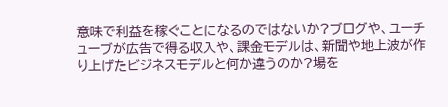意味で利益を稼ぐことになるのではないか?ブログや、ユーチューブが広告で得る収入や、課金モデルは、新聞や地上波が作り上げたビジネスモデルと何か違うのか?場を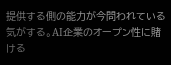提供する側の能力が今問われている気がする。AI企業のオープン性に賭ける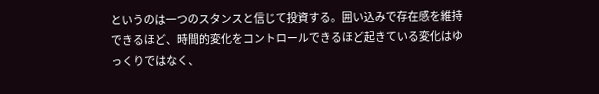というのは一つのスタンスと信じて投資する。囲い込みで存在感を維持できるほど、時間的変化をコントロールできるほど起きている変化はゆっくりではなく、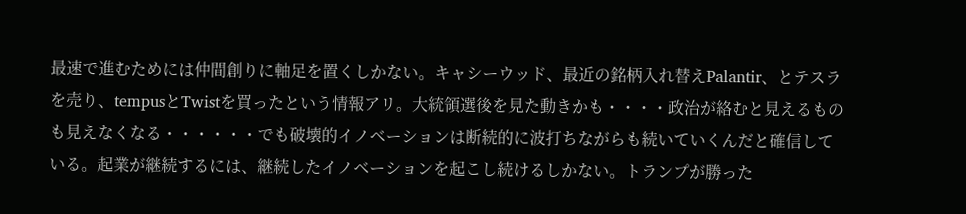最速で進むためには仲間創りに軸足を置くしかない。キャシーウッド、最近の銘柄入れ替えPalantir、とテスラを売り、tempusとTwistを買ったという情報アリ。大統領選後を見た動きかも・・・・政治が絡むと見えるものも見えなくなる・・・・・・でも破壊的イノベーションは断続的に波打ちながらも続いていくんだと確信している。起業が継続するには、継続したイノベーションを起こし続けるしかない。トランプが勝った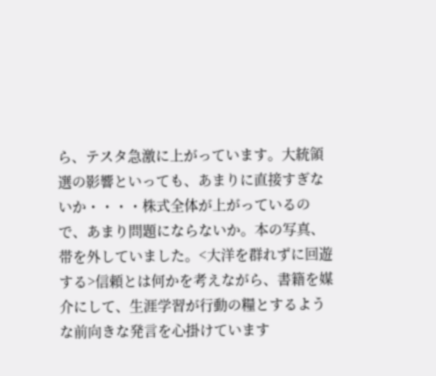ら、テスタ急激に上がっています。大統領選の影響といっても、あまりに直接すぎないか・・・・株式全体が上がっているので、あまり問題にならないか。本の写真、帯を外していました。<大洋を群れずに回遊する>信頼とは何かを考えながら、書籍を媒介にして、生涯学習が行動の糧とするような前向きな発言を心掛けています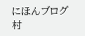にほんブログ村